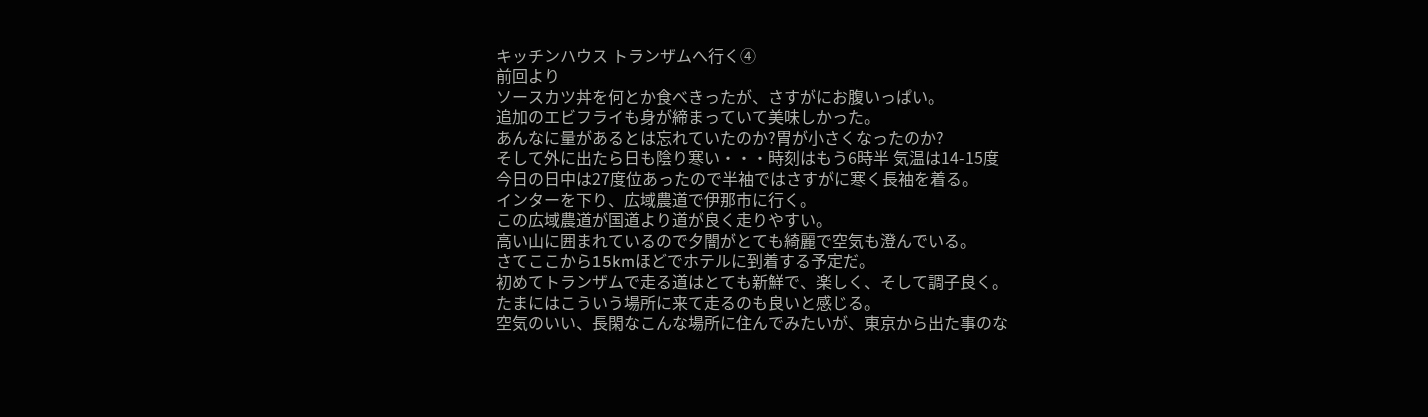キッチンハウス トランザムへ行く④
前回より
ソースカツ丼を何とか食べきったが、さすがにお腹いっぱい。
追加のエビフライも身が締まっていて美味しかった。
あんなに量があるとは忘れていたのか?胃が小さくなったのか?
そして外に出たら日も陰り寒い・・・時刻はもう6時半 気温は14-15度
今日の日中は27度位あったので半袖ではさすがに寒く長袖を着る。
インターを下り、広域農道で伊那市に行く。
この広域農道が国道より道が良く走りやすい。
高い山に囲まれているので夕闇がとても綺麗で空気も澄んでいる。
さてここから15kmほどでホテルに到着する予定だ。
初めてトランザムで走る道はとても新鮮で、楽しく、そして調子良く。
たまにはこういう場所に来て走るのも良いと感じる。
空気のいい、長閑なこんな場所に住んでみたいが、東京から出た事のな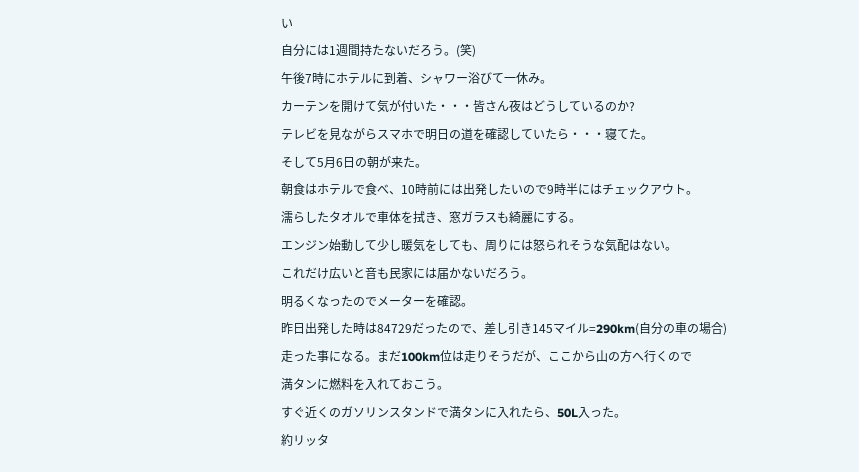い
自分には1週間持たないだろう。(笑)
午後7時にホテルに到着、シャワー浴びて一休み。
カーテンを開けて気が付いた・・・皆さん夜はどうしているのか?
テレビを見ながらスマホで明日の道を確認していたら・・・寝てた。
そして5月6日の朝が来た。
朝食はホテルで食べ、10時前には出発したいので9時半にはチェックアウト。
濡らしたタオルで車体を拭き、窓ガラスも綺麗にする。
エンジン始動して少し暖気をしても、周りには怒られそうな気配はない。
これだけ広いと音も民家には届かないだろう。
明るくなったのでメーターを確認。
昨日出発した時は84729だったので、差し引き145マイル=290km(自分の車の場合)
走った事になる。まだ100km位は走りそうだが、ここから山の方へ行くので
満タンに燃料を入れておこう。
すぐ近くのガソリンスタンドで満タンに入れたら、50L入った。
約リッタ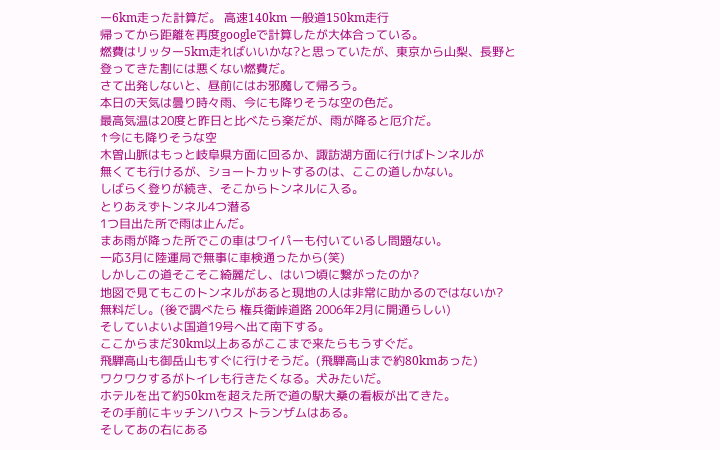ー6km走った計算だ。 高速140km 一般道150km走行
帰ってから距離を再度googleで計算したが大体合っている。
燃費はリッター5km走ればいいかな?と思っていたが、東京から山梨、長野と
登ってきた割には悪くない燃費だ。
さて出発しないと、昼前にはお邪魔して帰ろう。
本日の天気は曇り時々雨、今にも降りそうな空の色だ。
最高気温は20度と昨日と比べたら楽だが、雨が降ると厄介だ。
↑今にも降りそうな空
木曽山脈はもっと岐阜県方面に回るか、諏訪湖方面に行けばトンネルが
無くても行けるが、ショートカットするのは、ここの道しかない。
しばらく登りが続き、そこからトンネルに入る。
とりあえずトンネル4つ潜る
1つ目出た所で雨は止んだ。
まあ雨が降った所でこの車はワイパーも付いているし問題ない。
一応3月に陸運局で無事に車検通ったから(笑)
しかしこの道そこそこ綺麗だし、はいつ頃に繋がったのか?
地図で見てもこのトンネルがあると現地の人は非常に助かるのではないか?
無料だし。(後で調べたら 権兵衛峠道路 2006年2月に開通らしい)
そしていよいよ国道19号へ出て南下する。
ここからまだ30km以上あるがここまで来たらもうすぐだ。
飛騨高山も御岳山もすぐに行けそうだ。(飛騨高山まで約80kmあった)
ワクワクするがトイレも行きたくなる。犬みたいだ。
ホテルを出て約50kmを超えた所で道の駅大桑の看板が出てきた。
その手前にキッチンハウス トランザムはある。
そしてあの右にある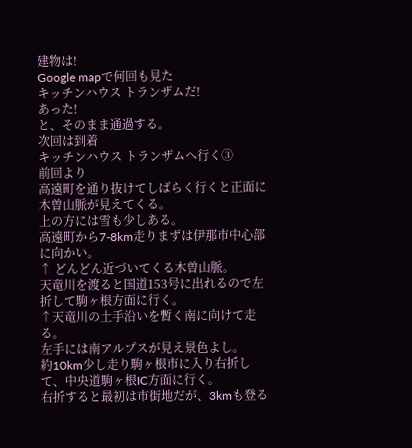建物は!
Google mapで何回も見た
キッチンハウス トランザムだ!
あった!
と、そのまま通過する。
次回は到着
キッチンハウス トランザムへ行く③
前回より
高遠町を通り抜けてしばらく行くと正面に木曽山脈が見えてくる。
上の方には雪も少しある。
高遠町から7-8km走りまずは伊那市中心部に向かい。
↑ どんどん近づいてくる木曽山脈。
天竜川を渡ると国道153号に出れるので左折して駒ヶ根方面に行く。
↑天竜川の土手沿いを暫く南に向けて走る。
左手には南アルプスが見え景色よし。
約10km少し走り駒ヶ根市に入り右折して、中央道駒ヶ根IC方面に行く。
右折すると最初は市街地だが、3kmも登る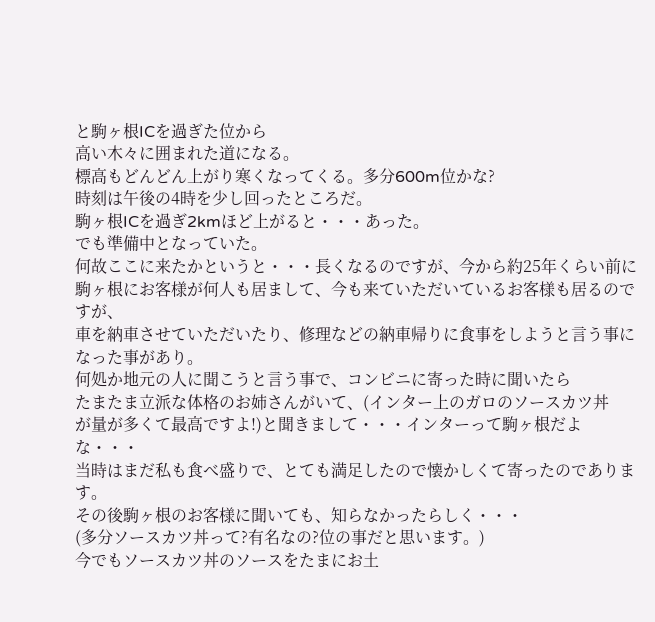と駒ヶ根ICを過ぎた位から
高い木々に囲まれた道になる。
標高もどんどん上がり寒くなってくる。多分600m位かな?
時刻は午後の4時を少し回ったところだ。
駒ヶ根ICを過ぎ2kmほど上がると・・・あった。
でも準備中となっていた。
何故ここに来たかというと・・・長くなるのですが、今から約25年くらい前に
駒ヶ根にお客様が何人も居まして、今も来ていただいているお客様も居るのですが、
車を納車させていただいたり、修理などの納車帰りに食事をしようと言う事になった事があり。
何処か地元の人に聞こうと言う事で、コンビニに寄った時に聞いたら
たまたま立派な体格のお姉さんがいて、(インター上のガロのソースカツ丼
が量が多くて最高ですよ!)と聞きまして・・・インターって駒ヶ根だよな・・・
当時はまだ私も食べ盛りで、とても満足したので懐かしくて寄ったのであります。
その後駒ヶ根のお客様に聞いても、知らなかったらしく・・・
(多分ソースカツ丼って?有名なの?位の事だと思います。)
今でもソースカツ丼のソースをたまにお土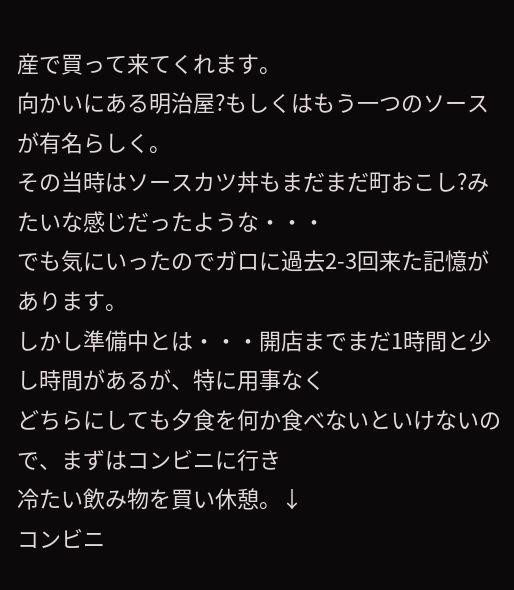産で買って来てくれます。
向かいにある明治屋?もしくはもう一つのソースが有名らしく。
その当時はソースカツ丼もまだまだ町おこし?みたいな感じだったような・・・
でも気にいったのでガロに過去2-3回来た記憶があります。
しかし準備中とは・・・開店までまだ1時間と少し時間があるが、特に用事なく
どちらにしても夕食を何か食べないといけないので、まずはコンビニに行き
冷たい飲み物を買い休憩。↓
コンビニ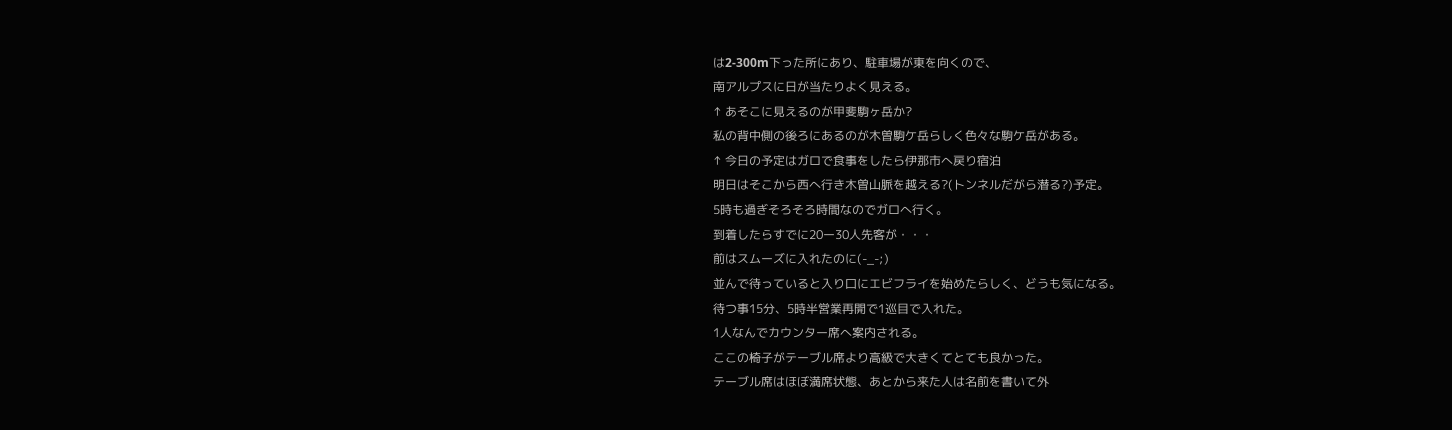は2-300m下った所にあり、駐車場が東を向くので、
南アルプスに日が当たりよく見える。
↑ あそこに見えるのが甲斐駒ヶ岳か?
私の背中側の後ろにあるのが木曽駒ケ岳らしく色々な駒ケ岳がある。
↑ 今日の予定はガロで食事をしたら伊那市へ戻り宿泊
明日はそこから西へ行き木曽山脈を越える?(トンネルだがら潜る?)予定。
5時も過ぎそろそろ時間なのでガロへ行く。
到着したらすでに20ー30人先客が・・・
前はスムーズに入れたのに(-_-;)
並んで待っていると入り口にエビフライを始めたらしく、どうも気になる。
待つ事15分、5時半営業再開で1巡目で入れた。
1人なんでカウンター席へ案内される。
ここの椅子がテーブル席より高級で大きくてとても良かった。
テーブル席はほぼ満席状態、あとから来た人は名前を書いて外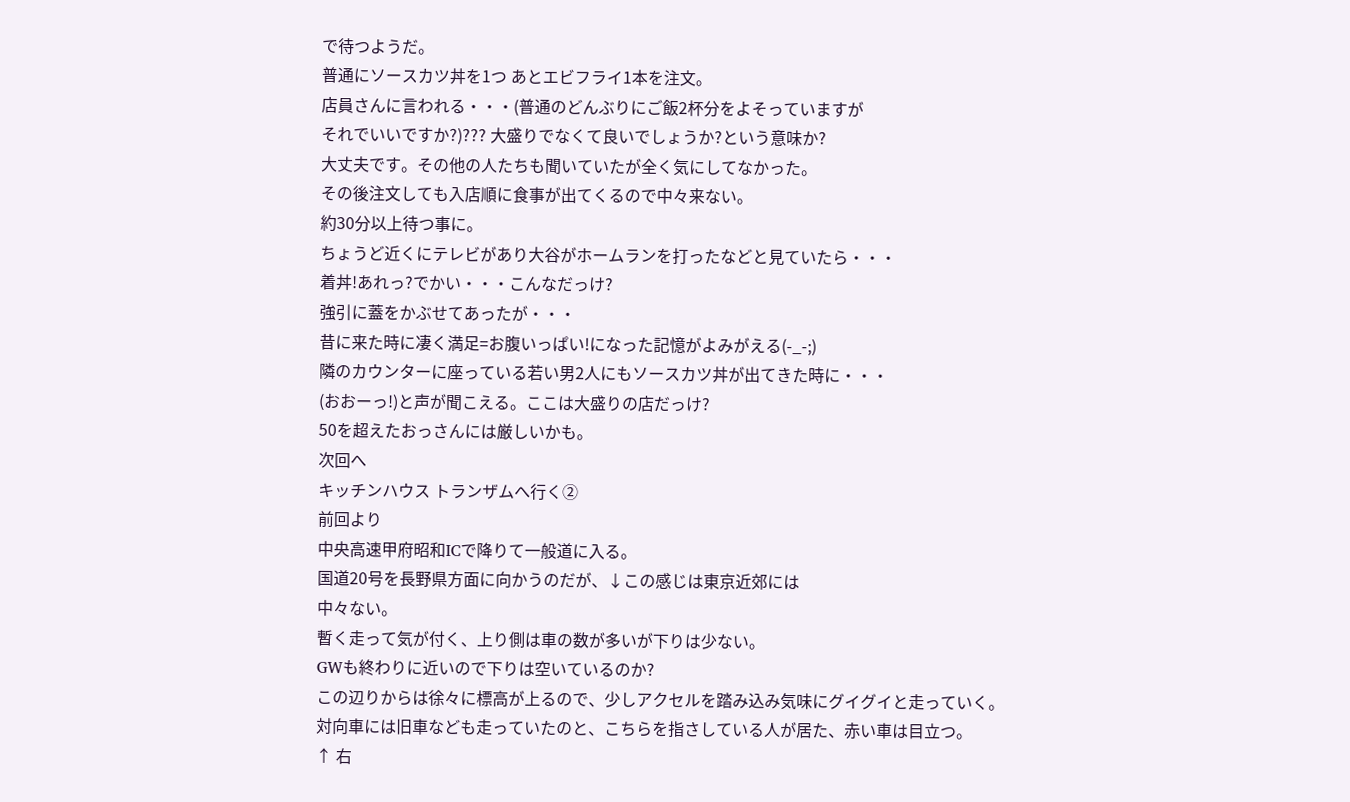で待つようだ。
普通にソースカツ丼を1つ あとエビフライ1本を注文。
店員さんに言われる・・・(普通のどんぶりにご飯2杯分をよそっていますが
それでいいですか?)??? 大盛りでなくて良いでしょうか?という意味か?
大丈夫です。その他の人たちも聞いていたが全く気にしてなかった。
その後注文しても入店順に食事が出てくるので中々来ない。
約30分以上待つ事に。
ちょうど近くにテレビがあり大谷がホームランを打ったなどと見ていたら・・・
着丼!あれっ?でかい・・・こんなだっけ?
強引に蓋をかぶせてあったが・・・
昔に来た時に凄く満足=お腹いっぱい!になった記憶がよみがえる(-_-;)
隣のカウンターに座っている若い男2人にもソースカツ丼が出てきた時に・・・
(おおーっ!)と声が聞こえる。ここは大盛りの店だっけ?
50を超えたおっさんには厳しいかも。
次回へ
キッチンハウス トランザムへ行く②
前回より
中央高速甲府昭和ICで降りて一般道に入る。
国道20号を長野県方面に向かうのだが、↓この感じは東京近郊には
中々ない。
暫く走って気が付く、上り側は車の数が多いが下りは少ない。
GWも終わりに近いので下りは空いているのか?
この辺りからは徐々に標高が上るので、少しアクセルを踏み込み気味にグイグイと走っていく。
対向車には旧車なども走っていたのと、こちらを指さしている人が居た、赤い車は目立つ。
↑ 右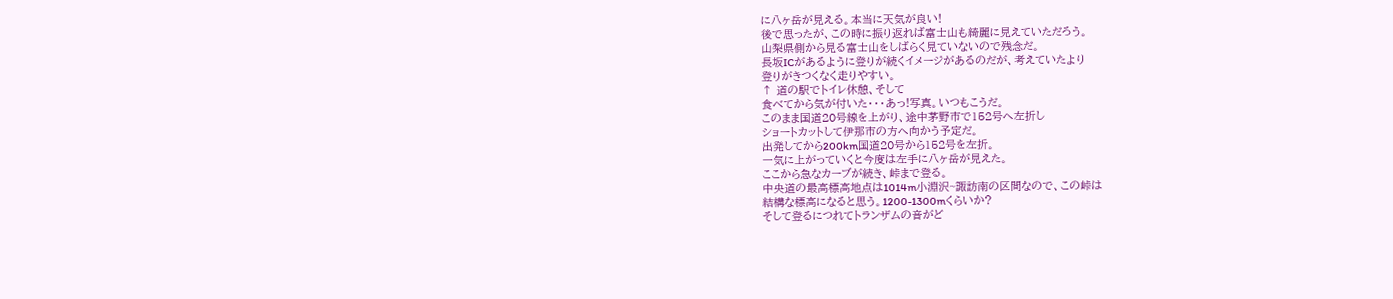に八ヶ岳が見える。本当に天気が良い!
後で思ったが、この時に振り返れば富士山も綺麗に見えていただろう。
山梨県側から見る富士山をしばらく見ていないので残念だ。
長坂ICがあるように登りが続くイメージがあるのだが、考えていたより
登りがきつくなく走りやすい。
↑ 道の駅でトイレ休憩、そして
食べてから気が付いた・・・あっ!写真。いつもこうだ。
このまま国道20号線を上がり、途中茅野市で152号へ左折し
ショートカットして伊那市の方へ向かう予定だ。
出発してから200km国道20号から152号を左折。
一気に上がっていくと今度は左手に八ヶ岳が見えた。
ここから急なカーブが続き、峠まで登る。
中央道の最高標高地点は1014m小淵沢~諏訪南の区間なので、この峠は
結構な標高になると思う。1200-1300mくらいか?
そして登るにつれてトランザムの音がど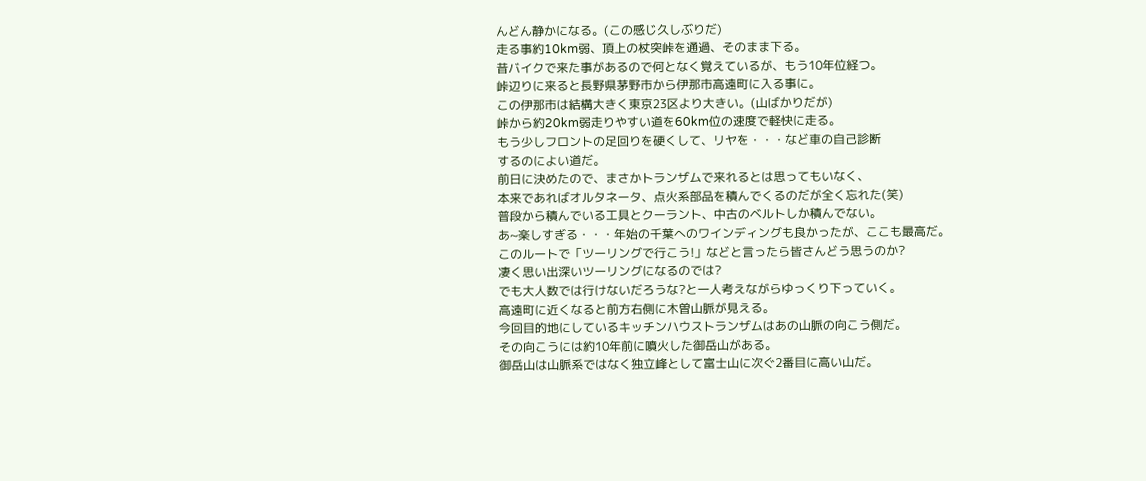んどん静かになる。(この感じ久しぶりだ)
走る事約10km弱、頂上の杖突峠を通過、そのまま下る。
昔バイクで来た事があるので何となく覚えているが、もう10年位経つ。
峠辺りに来ると長野県茅野市から伊那市高遠町に入る事に。
この伊那市は結構大きく東京23区より大きい。(山ばかりだが)
峠から約20km弱走りやすい道を60km位の速度で軽快に走る。
もう少しフロントの足回りを硬くして、リヤを・・・など車の自己診断
するのによい道だ。
前日に決めたので、まさかトランザムで来れるとは思ってもいなく、
本来であればオルタネータ、点火系部品を積んでくるのだが全く忘れた(笑)
普段から積んでいる工具とクーラント、中古のベルトしか積んでない。
あ~楽しすぎる・・・年始の千葉へのワインディングも良かったが、ここも最高だ。
このルートで「ツーリングで行こう!」などと言ったら皆さんどう思うのか?
凄く思い出深いツーリングになるのでは?
でも大人数では行けないだろうな?と一人考えながらゆっくり下っていく。
高遠町に近くなると前方右側に木曽山脈が見える。
今回目的地にしているキッチンハウストランザムはあの山脈の向こう側だ。
その向こうには約10年前に噴火した御岳山がある。
御岳山は山脈系ではなく独立峰として富士山に次ぐ2番目に高い山だ。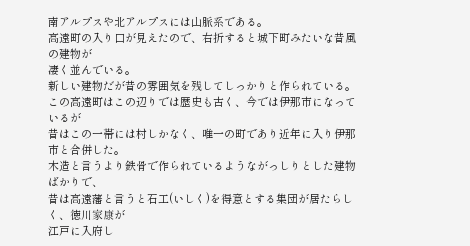南アルプスや北アルプスには山脈系である。
高遠町の入り口が見えたので、右折すると城下町みたいな昔風の建物が
凄く並んでいる。
新しい建物だが昔の雰囲気を残してしっかりと作られている。
この高遠町はこの辺りでは歴史も古く、今では伊那市になっているが
昔はこの一帯には村しかなく、唯一の町であり近年に入り伊那市と合併した。
木造と言うより鉄骨で作られているようながっしりとした建物ばかりで、
昔は高遠藩と言うと石工(いしく)を得意とする集団が居たらしく、徳川家康が
江戸に入府し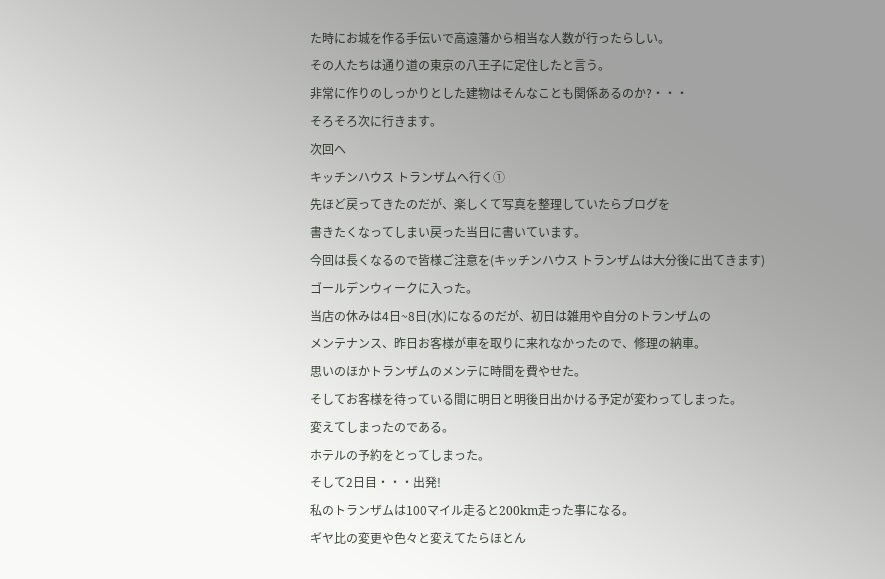た時にお城を作る手伝いで高遠藩から相当な人数が行ったらしい。
その人たちは通り道の東京の八王子に定住したと言う。
非常に作りのしっかりとした建物はそんなことも関係あるのか?・・・
そろそろ次に行きます。
次回へ
キッチンハウス トランザムへ行く①
先ほど戻ってきたのだが、楽しくて写真を整理していたらブログを
書きたくなってしまい戻った当日に書いています。
今回は長くなるので皆様ご注意を(キッチンハウス トランザムは大分後に出てきます)
ゴールデンウィークに入った。
当店の休みは4日~8日(水)になるのだが、初日は雑用や自分のトランザムの
メンテナンス、昨日お客様が車を取りに来れなかったので、修理の納車。
思いのほかトランザムのメンテに時間を費やせた。
そしてお客様を待っている間に明日と明後日出かける予定が変わってしまった。
変えてしまったのである。
ホテルの予約をとってしまった。
そして2日目・・・出発!
私のトランザムは100マイル走ると200km走った事になる。
ギヤ比の変更や色々と変えてたらほとん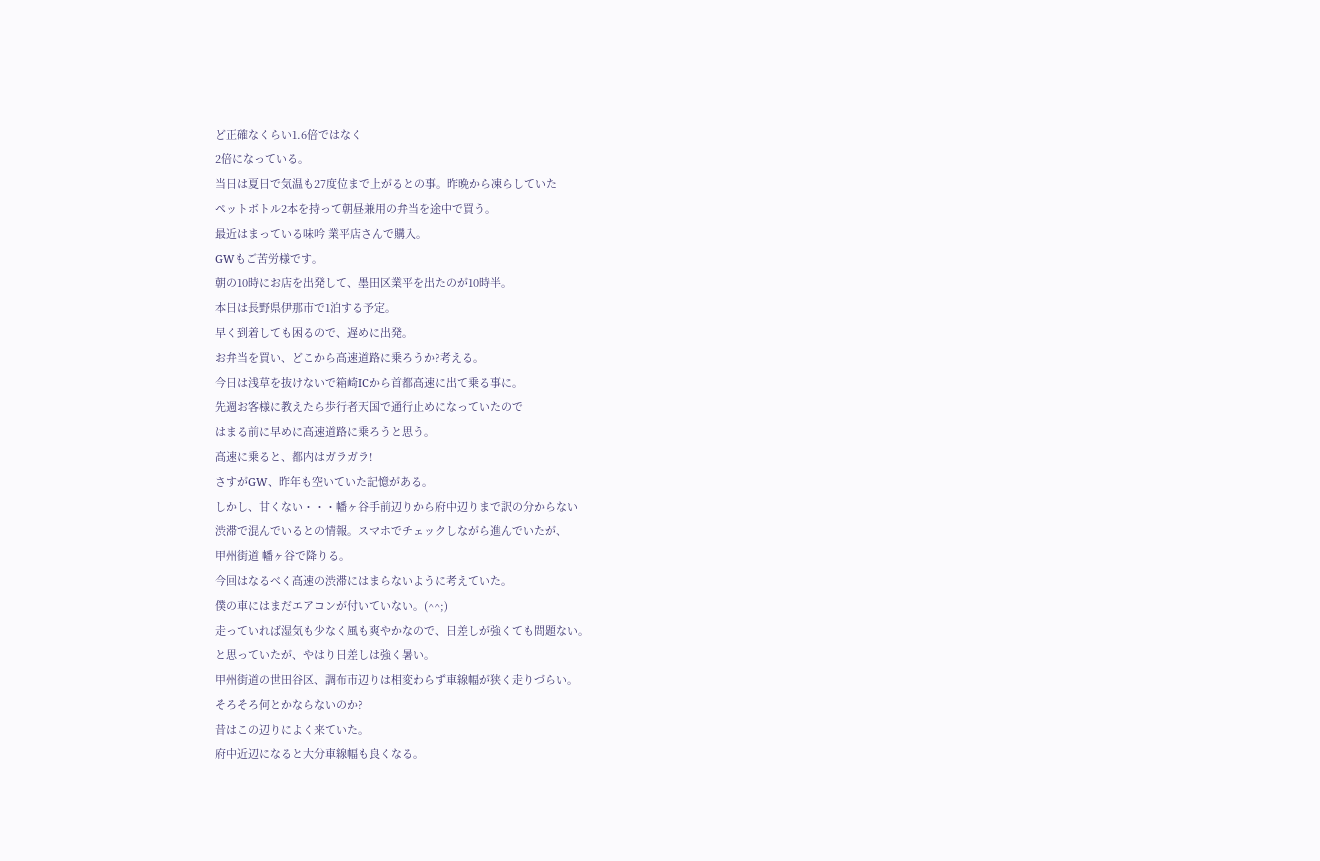ど正確なくらい1.6倍ではなく
2倍になっている。
当日は夏日で気温も27度位まで上がるとの事。昨晩から凍らしていた
ペットボトル2本を持って朝昼兼用の弁当を途中で買う。
最近はまっている味吟 業平店さんで購入。
GWもご苦労様です。
朝の10時にお店を出発して、墨田区業平を出たのが10時半。
本日は長野県伊那市で1泊する予定。
早く到着しても困るので、遅めに出発。
お弁当を買い、どこから高速道路に乗ろうか?考える。
今日は浅草を抜けないで箱崎ICから首都高速に出て乗る事に。
先週お客様に教えたら歩行者天国で通行止めになっていたので
はまる前に早めに高速道路に乗ろうと思う。
高速に乗ると、都内はガラガラ!
さすがGW、昨年も空いていた記憶がある。
しかし、甘くない・・・幡ヶ谷手前辺りから府中辺りまで訳の分からない
渋滞で混んでいるとの情報。スマホでチェックしながら進んでいたが、
甲州街道 幡ヶ谷で降りる。
今回はなるべく高速の渋滞にはまらないように考えていた。
僕の車にはまだエアコンが付いていない。(^^;)
走っていれば湿気も少なく風も爽やかなので、日差しが強くても問題ない。
と思っていたが、やはり日差しは強く暑い。
甲州街道の世田谷区、調布市辺りは相変わらず車線幅が狭く走りづらい。
そろそろ何とかならないのか?
昔はこの辺りによく来ていた。
府中近辺になると大分車線幅も良くなる。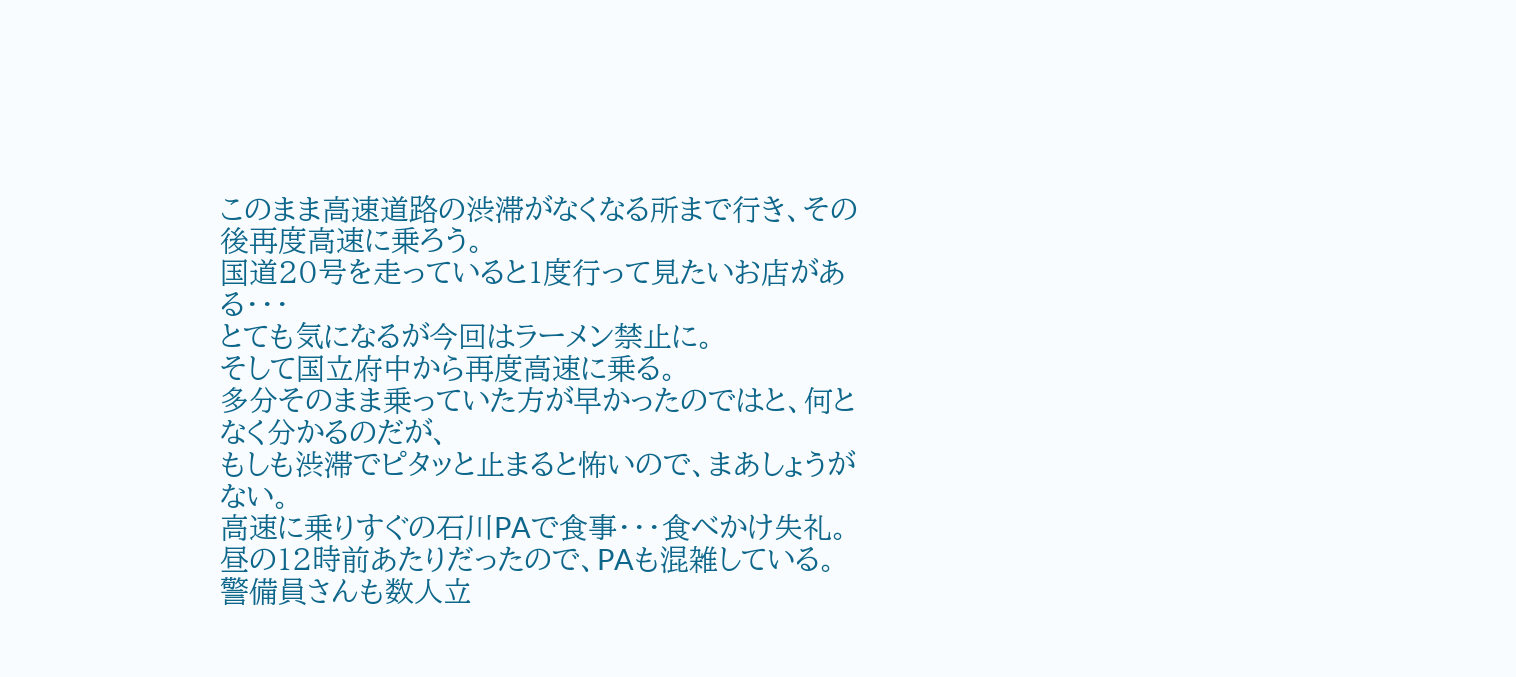このまま高速道路の渋滞がなくなる所まで行き、その後再度高速に乗ろう。
国道20号を走っていると1度行って見たいお店がある・・・
とても気になるが今回はラーメン禁止に。
そして国立府中から再度高速に乗る。
多分そのまま乗っていた方が早かったのではと、何となく分かるのだが、
もしも渋滞でピタッと止まると怖いので、まあしょうがない。
高速に乗りすぐの石川PAで食事・・・食べかけ失礼。
昼の12時前あたりだったので、PAも混雑している。
警備員さんも数人立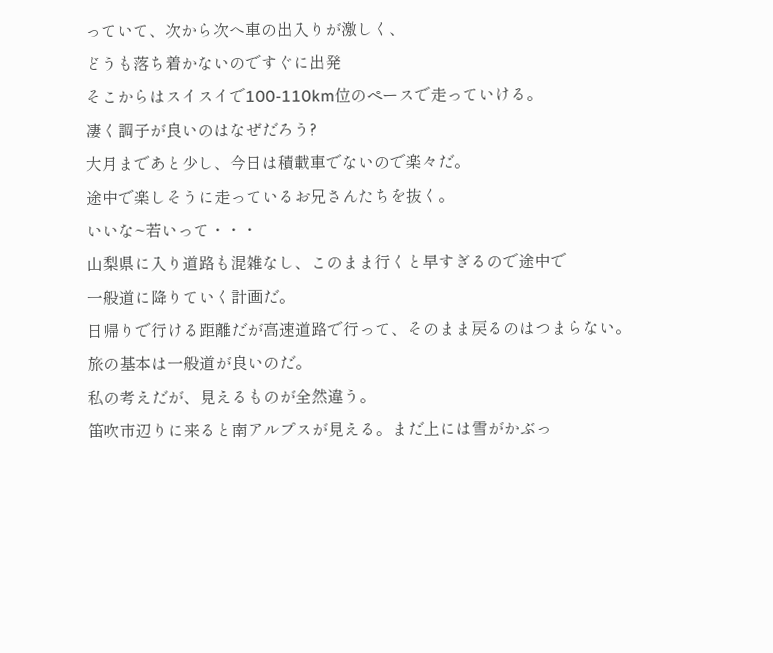っていて、次から次へ車の出入りが激しく、
どうも落ち着かないのですぐに出発
そこからはスイスイで100-110km位のペースで走っていける。
凄く調子が良いのはなぜだろう?
大月まであと少し、今日は積載車でないので楽々だ。
途中で楽しそうに走っているお兄さんたちを抜く。
いいな~若いって・・・
山梨県に入り道路も混雑なし、このまま行くと早すぎるので途中で
一般道に降りていく計画だ。
日帰りで行ける距離だが高速道路で行って、そのまま戻るのはつまらない。
旅の基本は一般道が良いのだ。
私の考えだが、見えるものが全然違う。
笛吹市辺りに来ると南アルプスが見える。まだ上には雪がかぶっ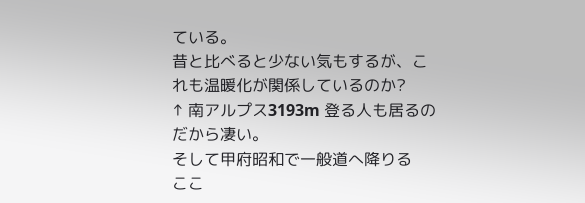ている。
昔と比べると少ない気もするが、これも温暖化が関係しているのか?
↑ 南アルプス3193m 登る人も居るのだから凄い。
そして甲府昭和で一般道へ降りる
ここ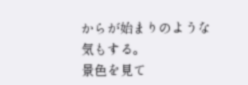からが始まりのような気もする。
景色を見て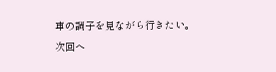車の調子を見ながら行きたい。
次回へ